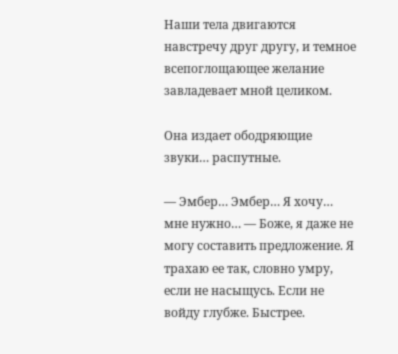Наши тела двигаются навстречу друг другу, и темное всепоглощающее желание завладевает мной целиком.

Она издает ободряющие звуки… распутные.

— Эмбер… Эмбер… Я хочу… мне нужно… — Боже, я даже не могу составить предложение. Я трахаю ее так, словно умру, если не насыщусь. Если не войду глубже. Быстрее.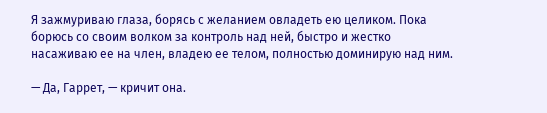Я зажмуриваю глаза, борясь с желанием овладеть ею целиком. Пока борюсь со своим волком за контроль над ней, быстро и жестко насаживаю ее на член, владею ее телом, полностью доминирую над ним.

— Да, Гаррет, — кричит она.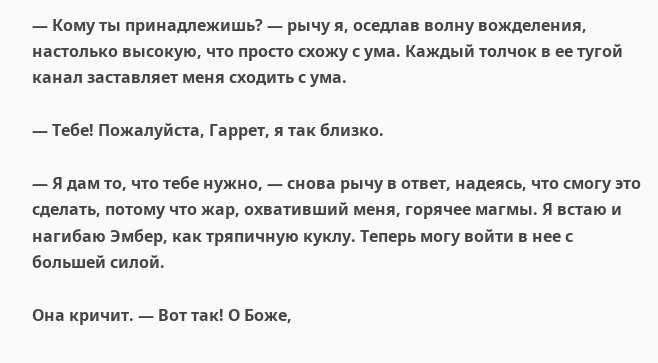— Кому ты принадлежишь? — рычу я, оседлав волну вожделения, настолько высокую, что просто схожу с ума. Каждый толчок в ее тугой канал заставляет меня сходить с ума.

— Тебе! Пожалуйста, Гаррет, я так близко.

— Я дам то, что тебе нужно, — снова рычу в ответ, надеясь, что смогу это сделать, потому что жар, охвативший меня, горячее магмы. Я встаю и нагибаю Эмбер, как тряпичную куклу. Теперь могу войти в нее с большей силой.

Она кричит. — Вот так! О Боже,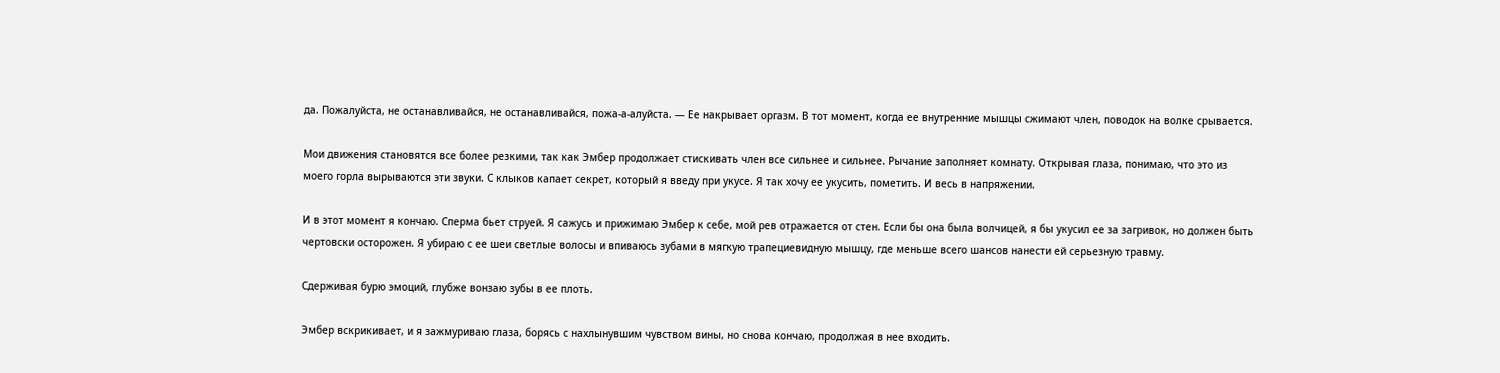да. Пожалуйста, не останавливайся, не останавливайся, пожа-а-алуйста. — Ее накрывает оргазм. В тот момент, когда ее внутренние мышцы сжимают член, поводок на волке срывается.

Мои движения становятся все более резкими, так как Эмбер продолжает стискивать член все сильнее и сильнее. Рычание заполняет комнату. Открывая глаза, понимаю, что это из моего горла вырываются эти звуки. С клыков капает секрет, который я введу при укусе. Я так хочу ее укусить, пометить. И весь в напряжении.

И в этот момент я кончаю. Сперма бьет струей. Я сажусь и прижимаю Эмбер к себе, мой рев отражается от стен. Если бы она была волчицей, я бы укусил ее за загривок, но должен быть чертовски осторожен. Я убираю с ее шеи светлые волосы и впиваюсь зубами в мягкую трапециевидную мышцу, где меньше всего шансов нанести ей серьезную травму.

Сдерживая бурю эмоций, глубже вонзаю зубы в ее плоть.

Эмбер вскрикивает, и я зажмуриваю глаза, борясь с нахлынувшим чувством вины, но снова кончаю, продолжая в нее входить.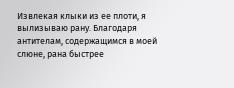Извлекая клыки из ее плоти, я вылизываю рану. Благодаря антителам, содержащимся в моей слюне, рана быстрее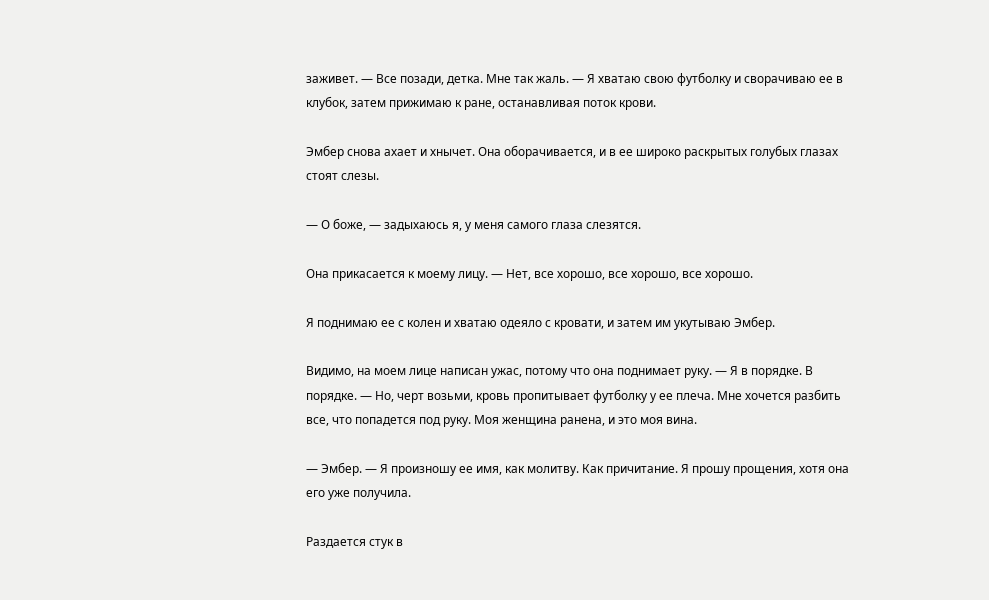заживет. — Все позади, детка. Мне так жаль. — Я хватаю свою футболку и сворачиваю ее в клубок, затем прижимаю к ране, останавливая поток крови.

Эмбер снова ахает и хнычет. Она оборачивается, и в ее широко раскрытых голубых глазах стоят слезы.

— О боже, — задыхаюсь я, у меня самого глаза слезятся.

Она прикасается к моему лицу. — Нет, все хорошо, все хорошо, все хорошо.

Я поднимаю ее с колен и хватаю одеяло с кровати, и затем им укутываю Эмбер.

Видимо, на моем лице написан ужас, потому что она поднимает руку. — Я в порядке. В порядке. — Но, черт возьми, кровь пропитывает футболку у ее плеча. Мне хочется разбить все, что попадется под руку. Моя женщина ранена, и это моя вина.

— Эмбер. — Я произношу ее имя, как молитву. Как причитание. Я прошу прощения, хотя она его уже получила.

Раздается стук в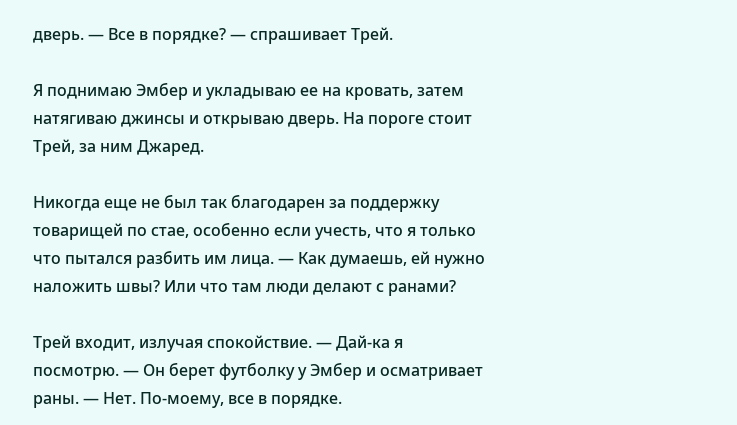дверь. — Все в порядке? — спрашивает Трей.

Я поднимаю Эмбер и укладываю ее на кровать, затем натягиваю джинсы и открываю дверь. На пороге стоит Трей, за ним Джаред.

Никогда еще не был так благодарен за поддержку товарищей по стае, особенно если учесть, что я только что пытался разбить им лица. — Как думаешь, ей нужно наложить швы? Или что там люди делают с ранами?

Трей входит, излучая спокойствие. — Дай-ка я посмотрю. — Он берет футболку у Эмбер и осматривает раны. — Нет. По-моему, все в порядке.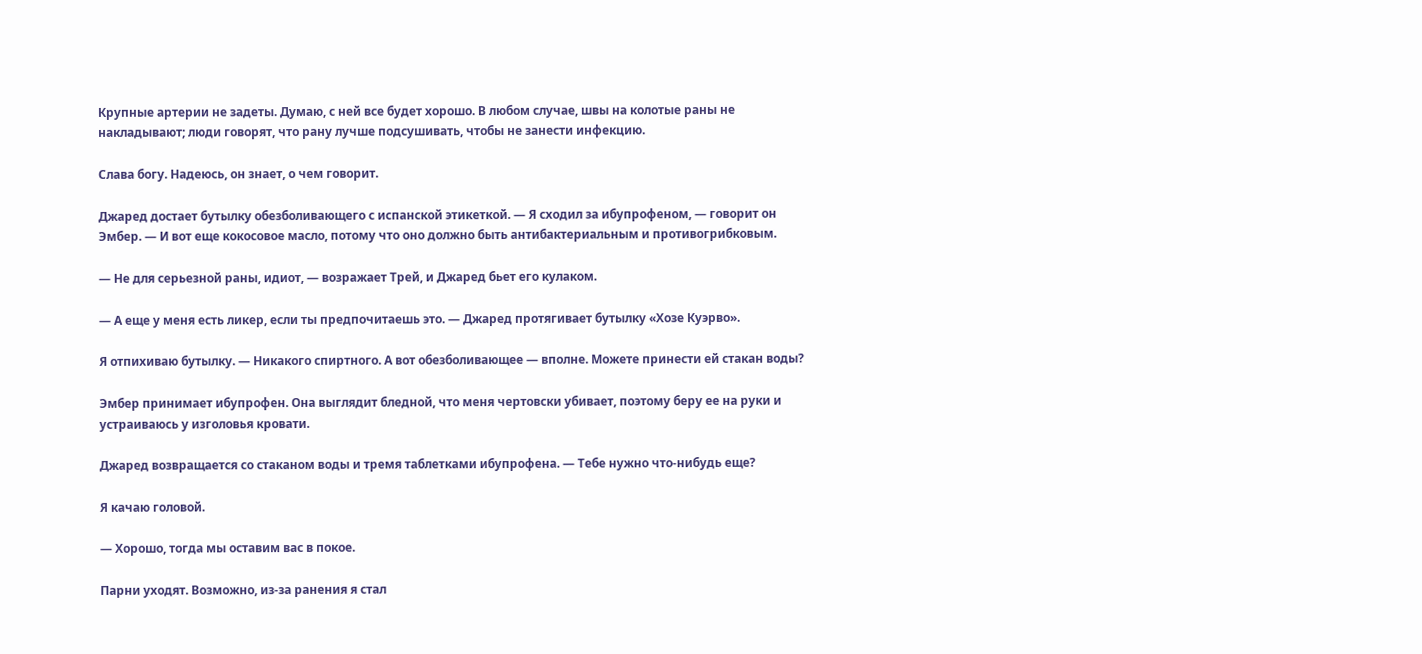Крупные артерии не задеты. Думаю, с ней все будет хорошо. В любом случае, швы на колотые раны не накладывают; люди говорят, что рану лучше подсушивать, чтобы не занести инфекцию.

Слава богу. Надеюсь, он знает, о чем говорит.

Джаред достает бутылку обезболивающего с испанской этикеткой. — Я сходил за ибупрофеном, — говорит он Эмбер. — И вот еще кокосовое масло, потому что оно должно быть антибактериальным и противогрибковым.

— Не для серьезной раны, идиот, — возражает Трей, и Джаред бьет его кулаком.

— А еще у меня есть ликер, если ты предпочитаешь это. — Джаред протягивает бутылку «Хозе Куэрво».

Я отпихиваю бутылку. — Никакого спиртного. А вот обезболивающее — вполне. Можете принести ей стакан воды?

Эмбер принимает ибупрофен. Она выглядит бледной, что меня чертовски убивает, поэтому беру ее на руки и устраиваюсь у изголовья кровати.

Джаред возвращается со стаканом воды и тремя таблетками ибупрофена. — Тебе нужно что-нибудь еще?

Я качаю головой.

— Хорошо, тогда мы оставим вас в покое.

Парни уходят. Возможно, из-за ранения я стал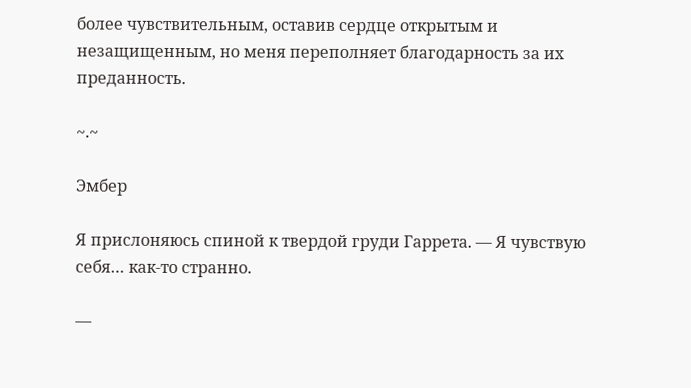более чувствительным, оставив сердце открытым и незащищенным, но меня переполняет благодарность за их преданность.

~.~

Эмбер

Я прислоняюсь спиной к твердой груди Гаррета. — Я чувствую себя… как-то странно.

—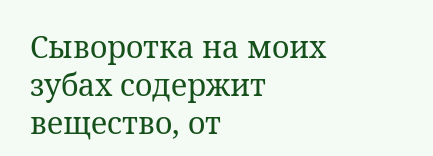Сыворотка на моих зубах содержит вещество, от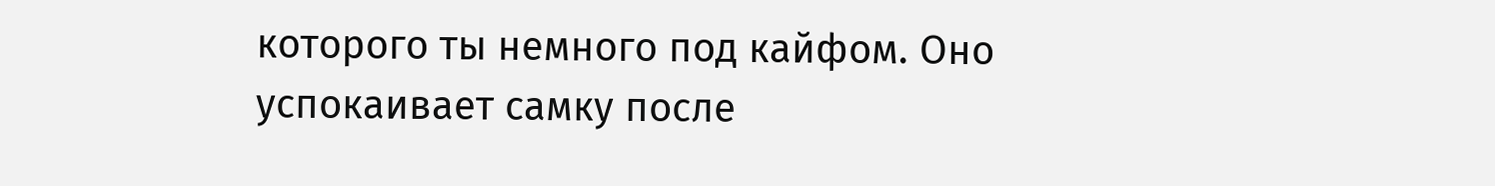которого ты немного под кайфом. Оно успокаивает самку после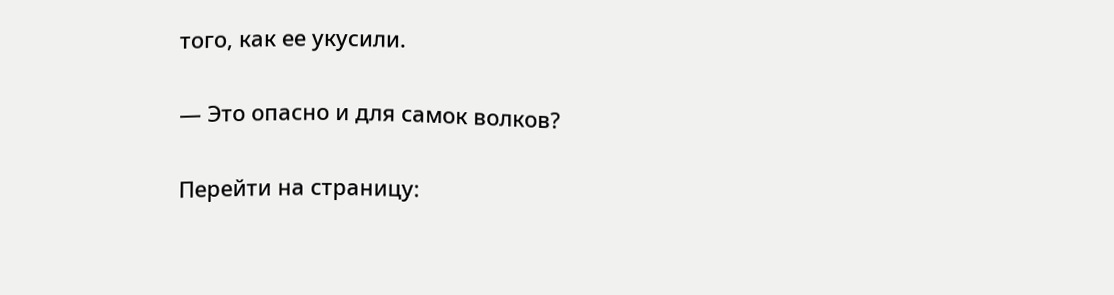того, как ее укусили.

— Это опасно и для самок волков?

Перейти на страницу: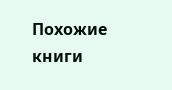Похожие книги